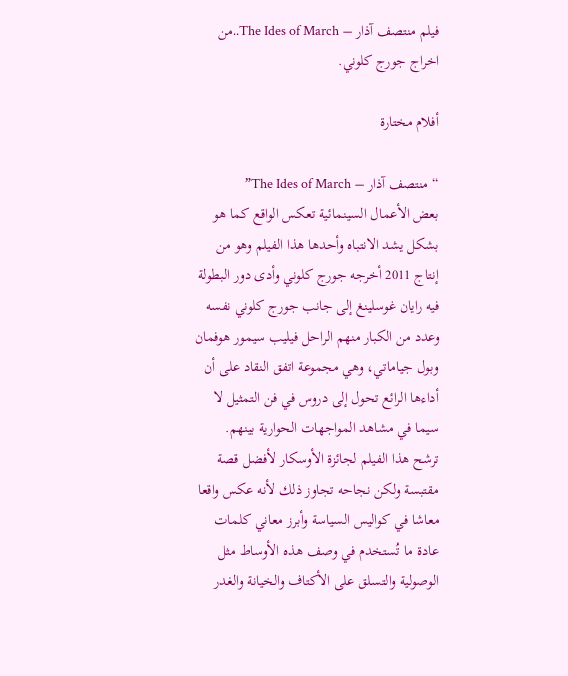فيلم منتصف آذار – The Ides of March..من اخراج جورج كلوني.

أفلام مختارة

“منتصف آذار – The Ides of March”
بعض الأعمال السينمائية تعكس الواقع كما هو بشكل يشد الانتباه وأحدها هذا الفيلم وهو من إنتاج 2011 أخرجه جورج كلوني وأدى دور البطولة فيه رايان غوسلينغ إلى جانب جورج كلوني نفسه وعدد من الكبار منهم الراحل فيليب سيمور هوفمان وبول جياماتي، وهي مجموعة اتفق النقاد على أن أداءها الرائع تحول إلى دروس في فن التمثيل لا سيما في مشاهد المواجهات الحوارية بينهم.
ترشح هذا الفيلم لجائزة الأوسكار لأفضل قصة مقتبسة ولكن نجاحه تجاوز ذلك لأنه عكس واقعا معاشا في كواليس السياسة وأبرز معاني كلمات عادة ما تُستخدم في وصف هذه الأوساط مثل الوصولية والتسلق على الأكتاف والخيانة والغدر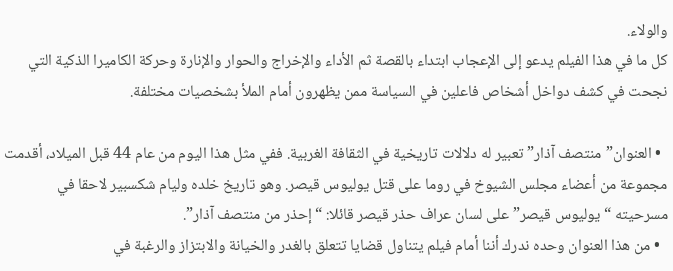والولاء.
كل ما في هذا الفيلم يدعو إلى الإعجاب ابتداء بالقصة ثم الأداء والإخراج والحوار والإنارة وحركة الكاميرا الذكية التي نجحت في كشف دواخل أشخاص فاعلين في السياسة ممن يظهرون أمام الملأ بشخصيات مختلفة.

  • العنوان”منتصف آذار” تعبير له دلالات تاريخية في الثقافة الغربية. ففي مثل هذا اليوم من عام 44 قبل الميلاد، أقدمت مجموعة من أعضاء مجلس الشيوخ في روما على قتل يوليوس قيصر. وهو تاريخ خلده وليام شكسبير لاحقا في مسرحيته “يوليوس قيصر” على لسان عراف حذر قيصر قائلا: “إحذر من منتصف آذار”.
  • من هذا العنوان وحده ندرك أننا أمام فيلم يتناول قضايا تتعلق بالغدر والخيانة والابتزاز والرغبة في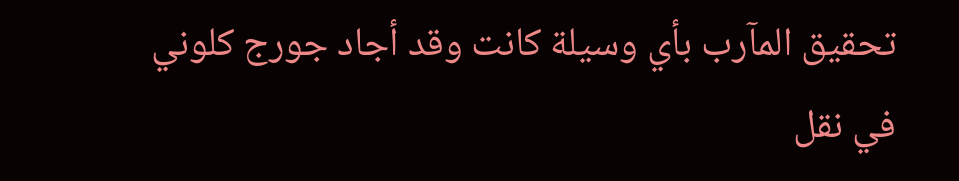تحقيق المآرب بأي وسيلة كانت وقد أجاد جورج كلوني في نقل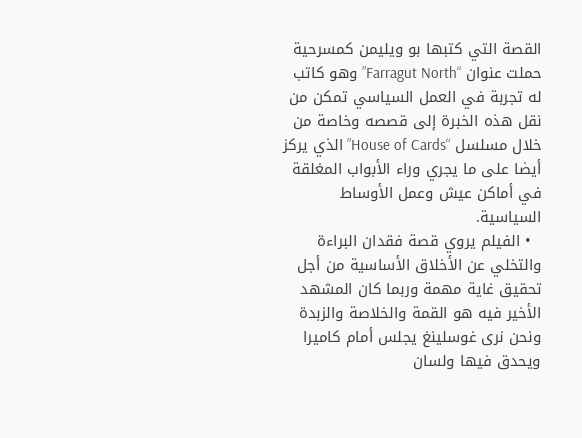القصة التي كتبها بو ويليمن كمسرحية حملت عنوان “Farragut North” وهو كاتب له تجربة في العمل السياسي تمكن من نقل هذه الخبرة إلى قصصه وخاصة من خلال مسلسل “House of Cards” الذي يركز أيضا على ما يجري وراء الأبواب المغلقة في أماكن عيش وعمل الأوساط السياسية.
  • الفيلم يروي قصة فقدان البراءة والتخلي عن الأخلاق الأساسية من أجل تحقيق غاية مهمة وربما كان المشهد الأخير فيه هو القمة والخلاصة والزبدة ونحن نرى غوسلينغ يجلس أمام كاميرا ويحدق فيها ولسان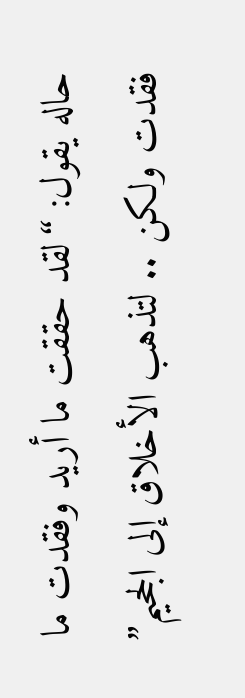حاله يقول: “لقد حققت ما أريد وفقدت ما فقدت ولكن .. لتذهب الأخلاق إلى الجحيم”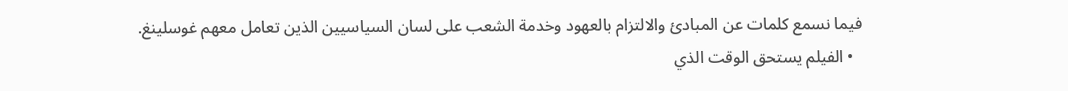فيما نسمع كلمات عن المبادئ والالتزام بالعهود وخدمة الشعب على لسان السياسيين الذين تعامل معهم غوسلينغ.
  • الفيلم يستحق الوقت الذي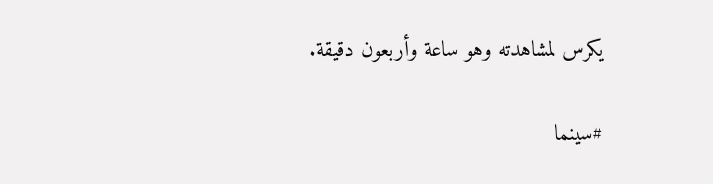يكرس لمشاهدته وهو ساعة وأربعون دقيقة.

#سينما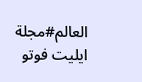العالم#مجلة ايليت فوتو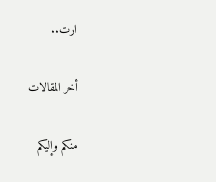ارت..

أخر المقالات

منكم وإليكم